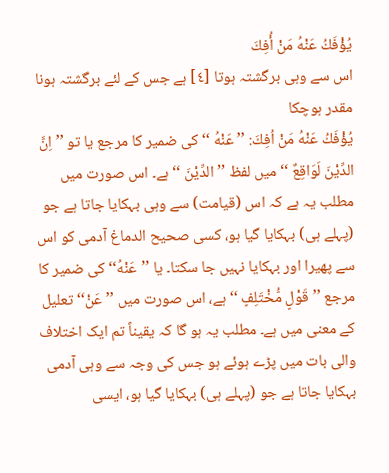يُؤْفَكُ عَنْهُ مَنْ أُفِكَ
اس سے وہی برگشتہ ہوتا [٤] ہے جس کے لئے برگشتہ ہونا مقدر ہوچکا
یُؤْفَكُ عَنْهُ مَنْ اُفِكَ: ’’ عَنْهُ ‘‘ کی ضمیر کا مرجع یا تو ’’ اِنَّ الدِّيْنَ لَوَاقِعٌ ‘‘ میں لفظ ’’ الدِّيْنَ ‘‘ ہے۔ اس صورت میں مطلب یہ ہے کہ اس (قیامت) سے وہی بہکایا جاتا ہے جو (پہلے ہی) بہکایا گیا ہو، کسی صحیح الدماغ آدمی کو اس سے پھیرا اور بہکایا نہیں جا سکتا۔ یا ’’عَنْهُ‘‘ کی ضمیر کا مرجع ’’ قَوْلٍ مُّخْتَلِفٍ ‘‘ ہے، اس صورت میں ’’عَنْ‘‘ تعلیل کے معنی میں ہے۔ مطلب یہ ہو گا کہ یقیناً تم ایک اختلاف والی بات میں پڑے ہوئے ہو جس کی وجہ سے وہی آدمی بہکایا جاتا ہے جو (پہلے ہی) بہکایا گیا ہو، ایسی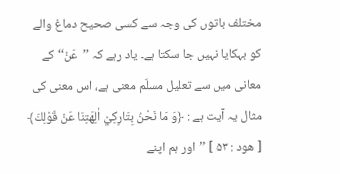مختلف باتوں کی وجہ سے کسی صحیح دماغ والے کو بہکایا نہیں جا سکتا ہے۔ یاد رہے کہ ’’عَنْ‘‘ کے معانی میں سے تعلیل مسلّم معنی ہے، اس معنی کی مثال یہ آیت ہے : ﴿وَ مَا نَحْنُ بِتَارِكِيْ اٰلِهَتِنَا عَنْ قَوْلِكَ﴾ [ ھود : ۵۳ ] ’’اور ہم اپنے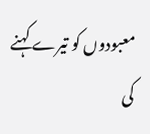معبودوں کو تیرے کہنے کی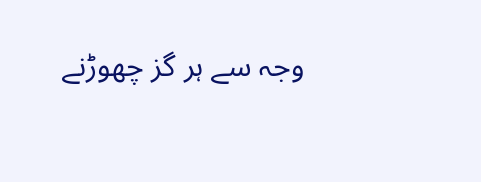وجہ سے ہر گز چھوڑنے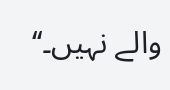والے نہیں۔‘‘